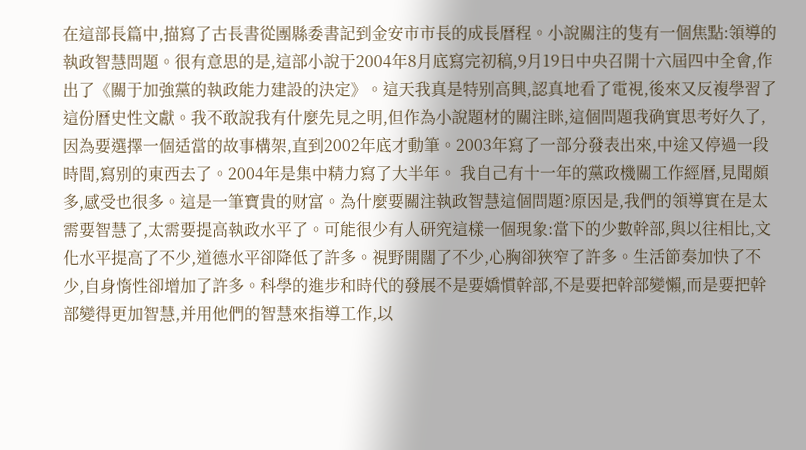在這部長篇中,描寫了古長書從團縣委書記到金安市市長的成長曆程。小說關注的隻有一個焦點:領導的執政智慧問題。很有意思的是,這部小說于2004年8月底寫完初稿,9月19日中央召開十六屆四中全會,作出了《關于加強黨的執政能力建設的決定》。這天我真是特别高興,認真地看了電視,後來又反複學習了這份曆史性文獻。我不敢說我有什麼先見之明,但作為小說題材的關注眯,這個問題我确實思考好久了,因為要選擇一個适當的故事構架,直到2002年底才動筆。2003年寫了一部分發表出來,中途又停過一段時間,寫别的東西去了。2004年是集中精力寫了大半年。 我自己有十一年的黨政機關工作經曆,見聞頗多,感受也很多。這是一筆寶貴的财富。為什麼要關注執政智慧這個問題?原因是,我們的領導實在是太需要智慧了,太需要提高執政水平了。可能很少有人研究這樣一個現象:當下的少數幹部,與以往相比,文化水平提高了不少,道德水平卻降低了許多。視野開闊了不少,心胸卻狹窄了許多。生活節奏加快了不少,自身惰性卻增加了許多。科學的進步和時代的發展不是要嬌慣幹部,不是要把幹部變懶,而是要把幹部變得更加智慧,并用他們的智慧來指導工作,以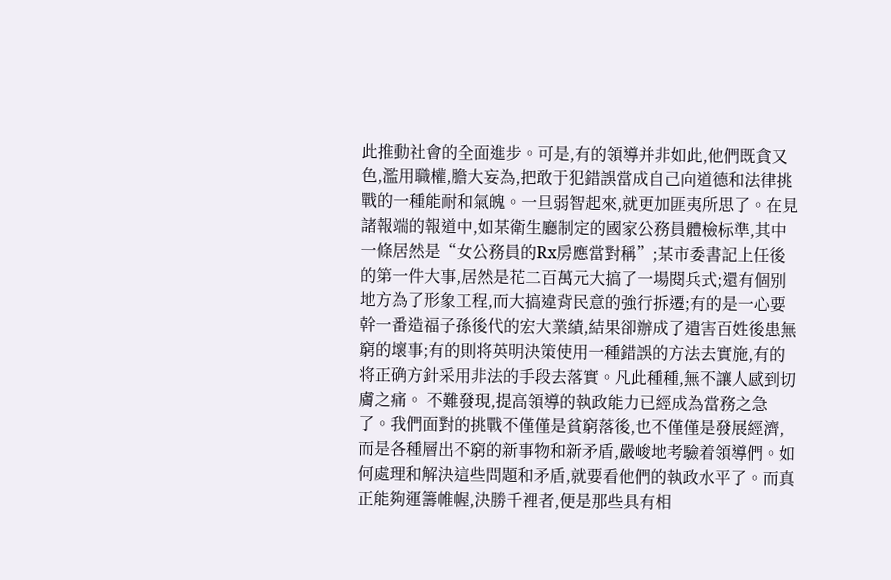此推動社會的全面進步。可是,有的領導并非如此,他們既貪又色,濫用職權,膽大妄為,把敢于犯錯誤當成自己向道德和法律挑戰的一種能耐和氣魄。一旦弱智起來,就更加匪夷所思了。在見諸報端的報道中,如某衛生廳制定的國家公務員體檢标準,其中一條居然是“女公務員的Rx房應當對稱”;某市委書記上任後的第一件大事,居然是花二百萬元大搞了一場閱兵式;還有個别地方為了形象工程,而大搞違背民意的強行拆遷;有的是一心要幹一番造福子孫後代的宏大業績,結果卻辦成了遺害百姓後患無窮的壞事;有的則将英明決策使用一種錯誤的方法去實施,有的将正确方針采用非法的手段去落實。凡此種種,無不讓人感到切膚之痛。 不難發現,提高領導的執政能力已經成為當務之急了。我們面對的挑戰不僅僅是貧窮落後,也不僅僅是發展經濟,而是各種層出不窮的新事物和新矛盾,嚴峻地考驗着領導們。如何處理和解決這些問題和矛盾,就要看他們的執政水平了。而真正能夠運籌帷幄,決勝千裡者,便是那些具有相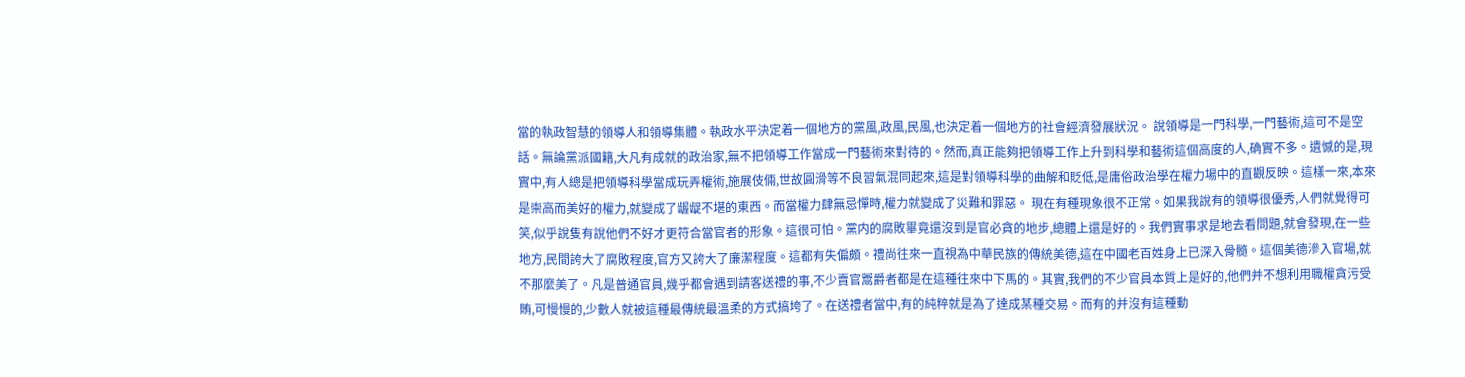當的執政智慧的領導人和領導集體。執政水平決定着一個地方的黨風,政風,民風,也決定着一個地方的社會經濟發展狀況。 說領導是一門科學,一門藝術,這可不是空話。無論黨派國籍,大凡有成就的政治家,無不把領導工作當成一門藝術來對待的。然而,真正能夠把領導工作上升到科學和藝術這個高度的人,确實不多。遺憾的是,現實中,有人總是把領導科學當成玩弄權術,施展伎倆,世故圓滑等不良習氣混同起來,這是對領導科學的曲解和貶低,是庸俗政治學在權力場中的直觀反映。這樣一來,本來是崇高而美好的權力,就變成了龌龊不堪的東西。而當權力肆無忌憚時,權力就變成了災難和罪惡。 現在有種現象很不正常。如果我說有的領導很優秀,人們就覺得可笑,似乎說隻有說他們不好才更符合當官者的形象。這很可怕。黨内的腐敗畢竟還沒到是官必貪的地步,總體上還是好的。我們實事求是地去看問題,就會發現,在一些地方,民間誇大了腐敗程度,官方又誇大了廉潔程度。這都有失偏頗。禮尚往來一直視為中華民族的傳統美德,這在中國老百姓身上已深入骨髓。這個美德滲入官場,就不那麼美了。凡是普通官員,幾乎都會遇到請客送禮的事,不少賣官鬻爵者都是在這種往來中下馬的。其實,我們的不少官員本質上是好的,他們并不想利用職權貪污受賄,可慢慢的,少數人就被這種最傳統最溫柔的方式搞垮了。在送禮者當中,有的純粹就是為了達成某種交易。而有的并沒有這種動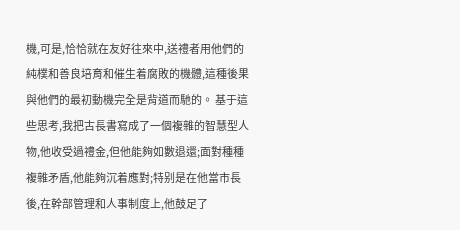機,可是,恰恰就在友好往來中,送禮者用他們的純樸和善良培育和催生着腐敗的機體,這種後果與他們的最初動機完全是背道而馳的。 基于這些思考,我把古長書寫成了一個複雜的智慧型人物,他收受過禮金,但他能夠如數退還;面對種種複雜矛盾,他能夠沉着應對;特别是在他當市長後,在幹部管理和人事制度上,他鼓足了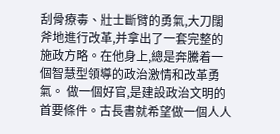刮骨療毒、壯士斷臂的勇氣,大刀闊斧地進行改革,并拿出了一套完整的施政方略。在他身上,總是奔騰着一個智慧型領導的政治激情和改革勇氣。 做一個好官,是建設政治文明的首要條件。古長書就希望做一個人人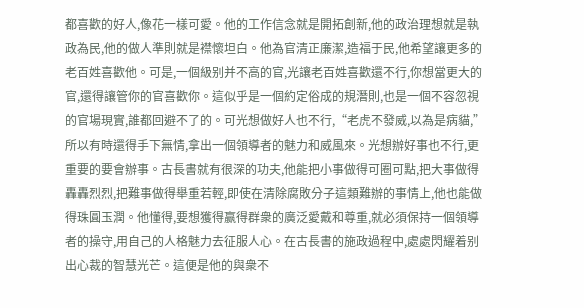都喜歡的好人,像花一樣可愛。他的工作信念就是開拓創新,他的政治理想就是執政為民,他的做人準則就是襟懷坦白。他為官清正廉潔,造福于民,他希望讓更多的老百姓喜歡他。可是,一個級别并不高的官,光讓老百姓喜歡還不行,你想當更大的官,還得讓管你的官喜歡你。這似乎是一個約定俗成的規潛則,也是一個不容忽視的官場現實,誰都回避不了的。可光想做好人也不行,“老虎不發威,以為是病貓,”所以有時還得手下無情,拿出一個領導者的魅力和威風來。光想辦好事也不行,更重要的要會辦事。古長書就有很深的功夫,他能把小事做得可圈可點,把大事做得轟轟烈烈,把難事做得舉重若輕,即使在清除腐敗分子這類難辦的事情上,他也能做得珠圓玉潤。他懂得,要想獲得赢得群衆的廣泛愛戴和尊重,就必須保持一個領導者的操守,用自己的人格魅力去征服人心。在古長書的施政過程中,處處閃耀着别出心裁的智慧光芒。這便是他的與衆不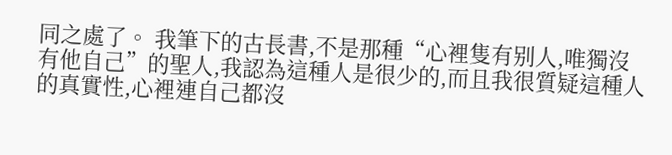同之處了。 我筆下的古長書,不是那種“心裡隻有别人,唯獨沒有他自己”的聖人,我認為這種人是很少的,而且我很質疑這種人的真實性,心裡連自己都沒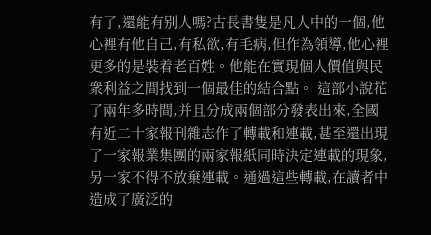有了,還能有别人嗎?古長書隻是凡人中的一個,他心裡有他自己,有私欲,有毛病,但作為領導,他心裡更多的是裝着老百姓。他能在實現個人價值與民衆利益之間找到一個最佳的結合點。 這部小說花了兩年多時間,并且分成兩個部分發表出來,全國有近二十家報刊雜志作了轉載和連載,甚至還出現了一家報業集團的兩家報紙同時決定連載的現象,另一家不得不放棄連載。通過這些轉載,在讀者中造成了廣泛的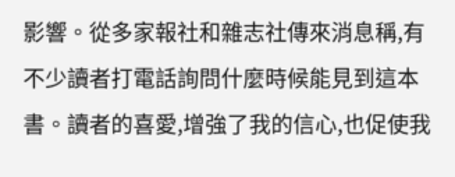影響。從多家報社和雜志社傳來消息稱,有不少讀者打電話詢問什麼時候能見到這本書。讀者的喜愛,增強了我的信心,也促使我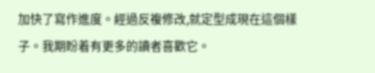加快了寫作進度。經過反複修改,就定型成現在這個樣子。我期盼着有更多的讀者喜歡它。